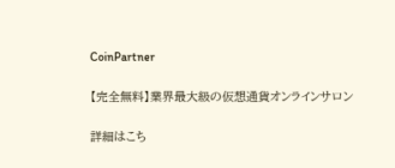CoinPartner

【完全無料】業界最大級の仮想通貨オンラインサロン

詳細はこち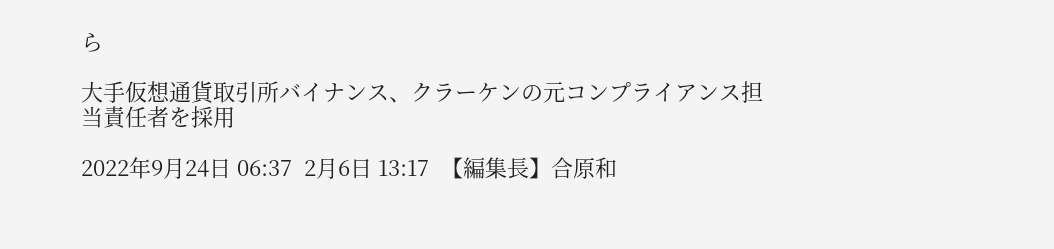ら

大手仮想通貨取引所バイナンス、クラーケンの元コンプライアンス担当責任者を採用

2022年9月24日 06:37  2月6日 13:17  【編集長】合原和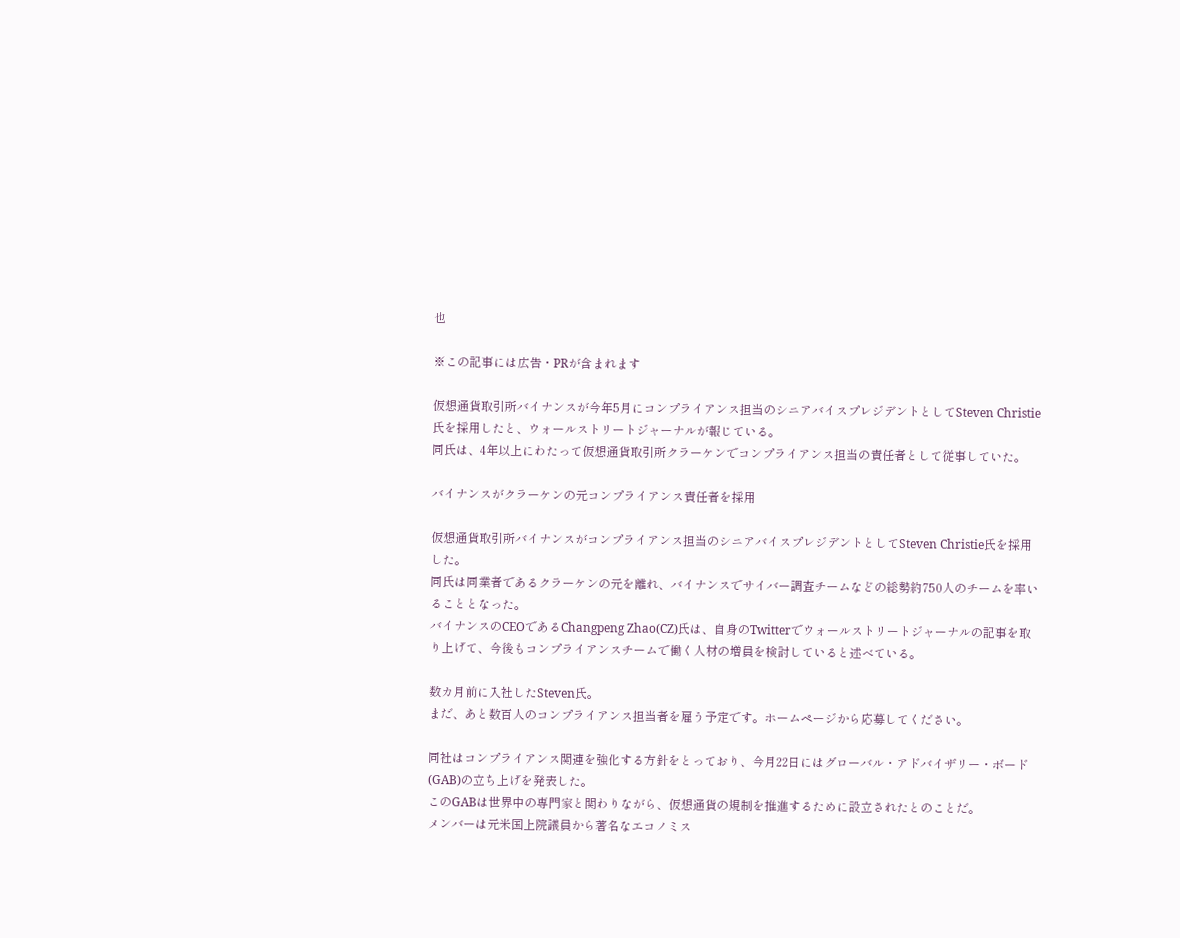也

※この記事には広告・PRが含まれます

仮想通貨取引所バイナンスが今年5月にコンプライアンス担当のシニアバイスプレジデントとしてSteven Christie氏を採用したと、ウォールストリートジャーナルが報じている。
同氏は、4年以上にわたって仮想通貨取引所クラーケンでコンプライアンス担当の責任者として従事していた。

バイナンスがクラーケンの元コンプライアンス責任者を採用

仮想通貨取引所バイナンスがコンプライアンス担当のシニアバイスプレジデントとしてSteven Christie氏を採用した。
同氏は同業者であるクラーケンの元を離れ、バイナンスでサイバー調査チームなどの総勢約750人のチームを率いることとなった。
バイナンスのCEOであるChangpeng Zhao(CZ)氏は、自身のTwitterでウォールストリートジャーナルの記事を取り上げて、今後もコンプライアンスチームで働く人材の増員を検討していると述べている。

数カ月前に入社したSteven氏。
まだ、あと数百人のコンプライアンス担当者を雇う予定です。ホームページから応募してください。

同社はコンプライアンス関連を強化する方針をとっており、今月22日にはグローバル・アドバイザリー・ボード(GAB)の立ち上げを発表した。
このGABは世界中の専門家と関わりながら、仮想通貨の規制を推進するために設立されたとのことだ。
メンバーは元米国上院議員から著名なエコノミス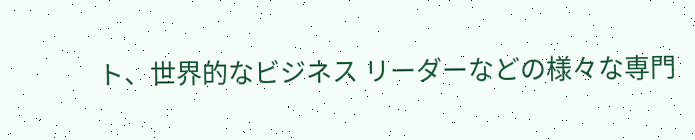ト、世界的なビジネス リーダーなどの様々な専門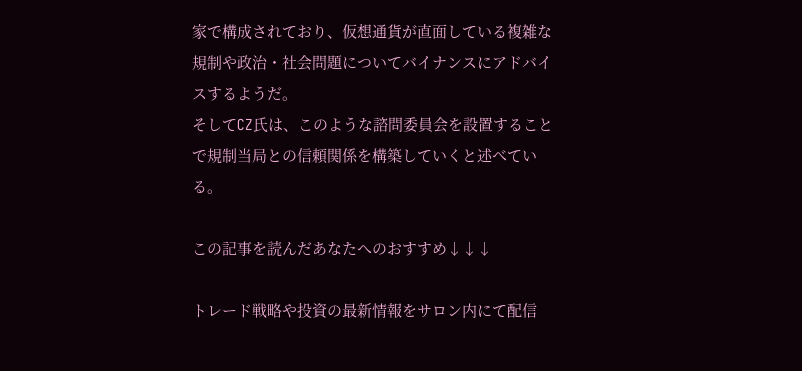家で構成されており、仮想通貨が直面している複雑な規制や政治・社会問題についてバイナンスにアドバイスするようだ。
そしてCZ氏は、このような諮問委員会を設置することで規制当局との信頼関係を構築していくと述べている。

この記事を読んだあなたへのおすすめ↓↓↓

トレード戦略や投資の最新情報をサロン内にて配信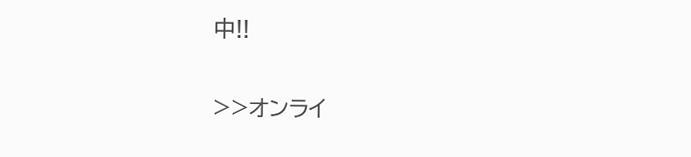中!!

>>オンライ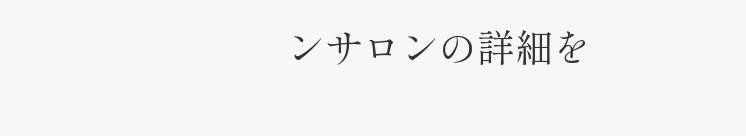ンサロンの詳細を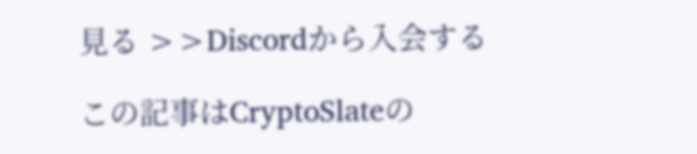見る >>Discordから入会する

この記事はCryptoSlateの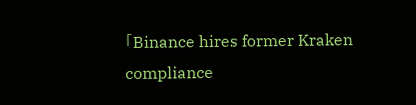「Binance hires former Kraken compliance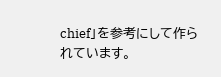chief」を参考にして作られています。